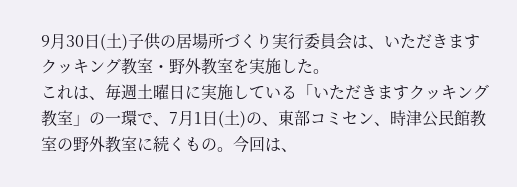9月30日(土)子供の居場所づくり実行委員会は、いただきますクッキング教室・野外教室を実施した。
これは、毎週土曜日に実施している「いただきますクッキング教室」の一環で、7月1日(土)の、東部コミセン、時津公民館教室の野外教室に続くもの。今回は、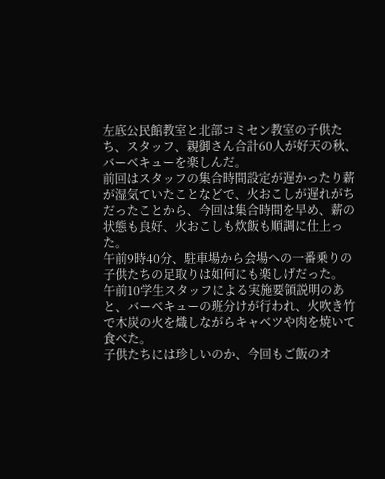左底公民館教室と北部コミセン教室の子供たち、スタッフ、親御さん合計60人が好天の秋、バーベキューを楽しんだ。
前回はスタッフの集合時間設定が遅かったり薪が湿気ていたことなどで、火おこしが遅れがちだったことから、今回は集合時間を早め、薪の
状態も良好、火おこしも炊飯も順調に仕上った。
午前9時40分、駐車場から会場への一番乗りの子供たちの足取りは如何にも楽しげだった。
午前10学生スタッフによる実施要領説明のあと、バーベキューの班分けが行われ、火吹き竹で木炭の火を熾しながらキャベツや肉を焼いて食べた。
子供たちには珍しいのか、今回もご飯のオ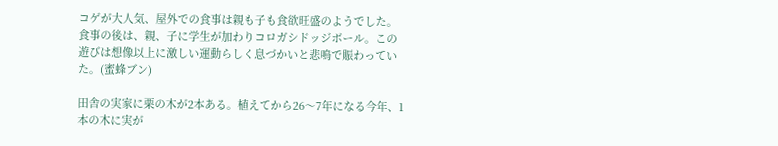コゲが大人気、屋外での食事は親も子も食欲旺盛のようでした。
食事の後は、親、子に学生が加わりコロガシドッジボール。この遊びは想像以上に激しい運動らしく息づかいと悲鳴で賑わっていた。(蜜蜂ブン)

田舎の実家に栗の木が2本ある。植えてから26〜7年になる今年、1本の木に実が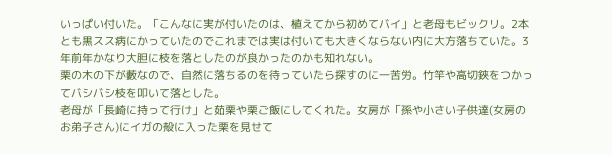いっぱい付いた。「こんなに実が付いたのは、植えてから初めてバイ」と老母もビックリ。2本とも黒スス病にかっていたのでこれまでは実は付いても大きくならない内に大方落ちていた。3年前年かなり大胆に枝を落としたのが良かったのかも知れない。
栗の木の下が藪なので、自然に落ちるのを待っていたら探すのに一苦労。竹竿や高切鋏をつかってバシバシ枝を叩いて落とした。
老母が「長崎に持って行け」と茹栗や栗ご飯にしてくれた。女房が「孫や小さい子供達(女房のお弟子さん)にイガの殻に入った栗を見せて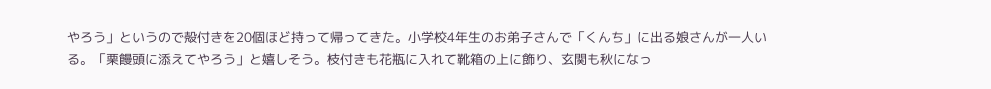やろう」というので殻付きを20個ほど持って帰ってきた。小学校4年生のお弟子さんで「くんち」に出る娘さんが一人いる。「栗饅頭に添えてやろう」と嬉しそう。枝付きも花瓶に入れて靴箱の上に飾り、玄関も秋になっ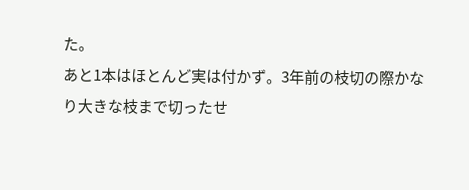た。
あと1本はほとんど実は付かず。3年前の枝切の際かなり大きな枝まで切ったせ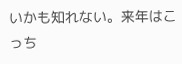いかも知れない。来年はこっち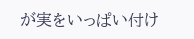が実をいっぱい付け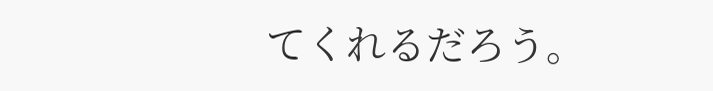てくれるだろう。